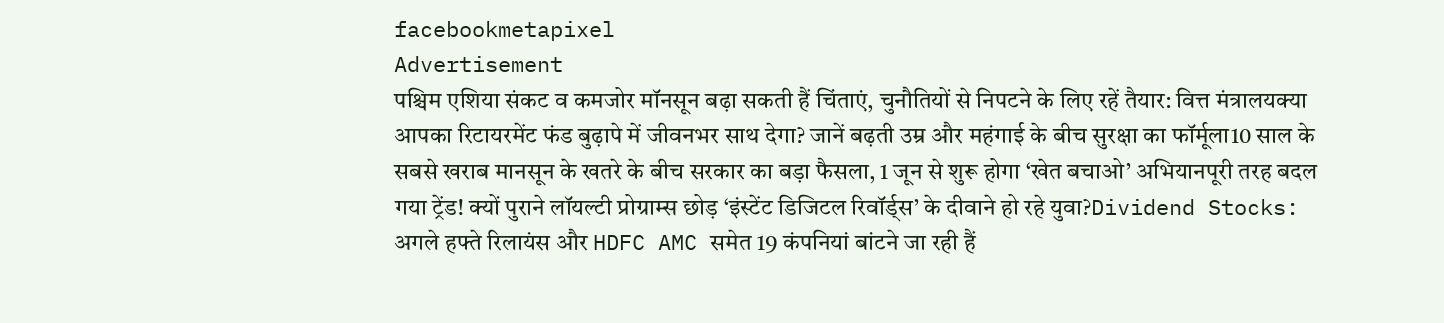facebookmetapixel
Advertisement
पश्चिम एशिया संकट व कमजोर मॉनसून बढ़ा सकती हैं चिंताएं, चुनौतियों से निपटने के लिए रहें तैयार: वित्त मंत्रालयक्या आपका रिटायरमेंट फंड बुढ़ापे में जीवनभर साथ देगा? जानें बढ़ती उम्र और महंगाई के बीच सुरक्षा का फॉर्मूला10 साल के सबसे खराब मानसून के खतरे के बीच सरकार का बड़ा फैसला, 1 जून से शुरू होगा ‘खेत बचाओ’ अभियानपूरी तरह बदल गया ट्रेंड! क्यों पुराने लॉयल्टी प्रोग्राम्स छोड़ ‘इंस्टेंट डिजिटल रिवॉर्ड्स’ के दीवाने हो रहे युवा?Dividend Stocks: अगले हफ्ते रिलायंस और HDFC AMC समेत 19 कंपनियां बांटने जा रही हैं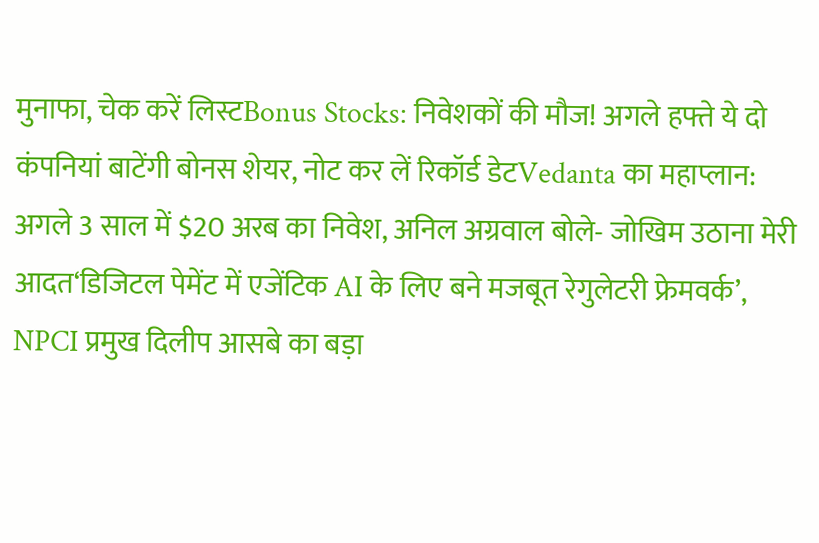मुनाफा, चेक करें लिस्टBonus Stocks: निवेशकों की मौज! अगले हफ्ते ये दो कंपनियां बाटेंगी बोनस शेयर, नोट कर लें रिकॉर्ड डेटVedanta का महाप्लान: अगले 3 साल में $20 अरब का निवेश, अनिल अग्रवाल बोले- जोखिम उठाना मेरी आदत‘डिजिटल पेमेंट में एजेंटिक AI के लिए बने मजबूत रेगुलेटरी फ्रेमवर्क’, NPCI प्रमुख दिलीप आसबे का बड़ा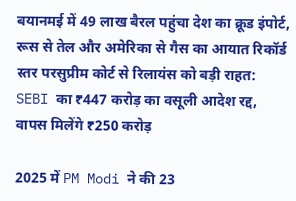बयानमई में 49 लाख बैरल पहुंचा देश का क्रूड इंपोर्ट, रूस से तेल और अमेरिका से गैस का आयात रिकॉर्ड स्तर परसुप्रीम कोर्ट से रिलायंस को बड़ी राहत: SEBI का ₹447 करोड़ का वसूली आदेश रद्द, वापस मिलेंगे ₹250 करोड़

2025 में PM Modi ने की 23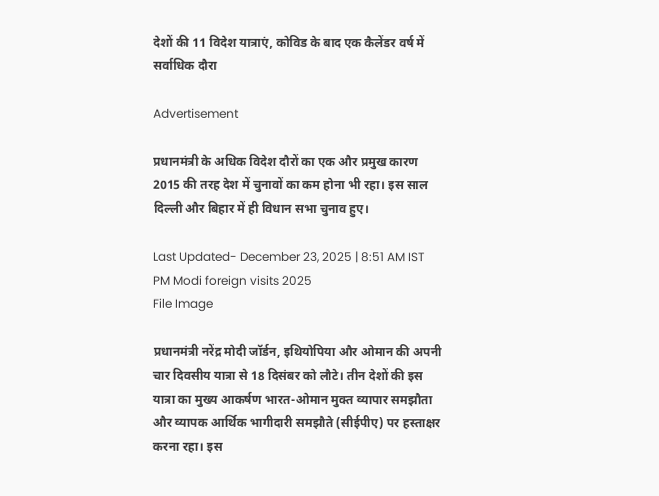देशों की 11 विदेश यात्राएं, कोविड के बाद एक कैलेंडर वर्ष में सर्वाधिक दौरा

Advertisement

प्रधानमंत्री के अधिक विदेश दौरों का एक और प्रमुख कारण 2015 की तरह देश में चुनावों का कम होना भी रहा। इस साल दिल्ली और बिहार में ही विधान सभा चुनाव हुए।

Last Updated- December 23, 2025 | 8:51 AM IST
PM Modi foreign visits 2025
File Image

प्रधानमंत्री नरेंद्र मोदी जॉर्डन, इथियोपिया और ओमान की अपनी चार दिवसीय यात्रा से 18 दिसंबर को लौटे। तीन देशों की इस यात्रा का मुख्य आकर्षण भारत-ओमान मुक्त व्यापार समझौता और व्यापक आर्थिक भागीदारी समझौते (सीईपीए) पर हस्ताक्षर करना रहा। इस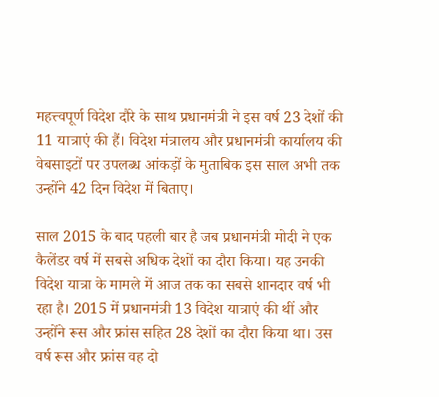महत्त्वपूर्ण विदेश दौरे के साथ प्रधानमंत्री ने इस वर्ष 23 देशों की 11 यात्राएं की हैं। विदेश मंत्रालय और प्रधानमंत्री कार्यालय की वेबसाइटों पर उपलब्ध आंकड़ों के मुताबिक इस साल अभी तक उन्होंने 42 दिन विदेश में बिताए।

साल 2015 के बाद पहली बार है जब प्रधानमंत्री मोदी ने एक कैलेंडर वर्ष में सबसे अधिक देशों का दौरा किया। यह उनकी विदेश यात्रा के मामले में आज तक का सबसे शानदार वर्ष भी रहा है। 2015 में प्रधानमंत्री 13 विदेश यात्राएं की थीं और उन्होंने रूस और फ्रांस सहित 28 देशों का दौरा किया था। उस वर्ष रूस और फ्रांस वह दो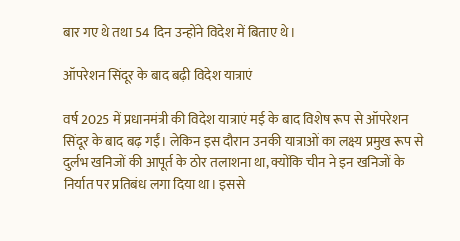बार गए थे तथा 54 दिन उन्होंने विदेश में बिताए थे।

ऑपरेशन सिंदूर के बाद बढ़ी विदेश यात्राएं

वर्ष 2025 में प्रधानमंत्री की विदेश यात्राएं मई के बाद विशेष रूप से ऑपरेशन सिंदूर के बाद बढ़ गईं। लेकिन इस दौरान उनकी यात्राओं का लक्ष्य प्रमुख रूप से दुर्लभ खनिजों की आपूर्त के ठोर तलाशना था, क्योंकि चीन ने इन खनिजों के निर्यात पर प्रतिबंध लगा दिया था। इससे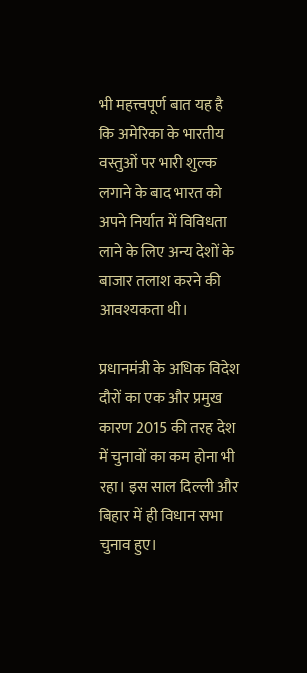भी महत्त्वपूर्ण बात यह है कि अमेरिका के भारतीय वस्तुओं पर भारी शुल्क लगाने के बाद भारत को अपने निर्यात में विविधता लाने के लिए अन्य देशों के बाजार तलाश करने की आवश्यकता थी।

प्रधानमंत्री के अधिक विदेश दौरों का एक और प्रमुख कारण 2015 की तरह देश में चुनावों का कम होना भी रहा। इस साल दिल्ली और बिहार में ही विधान सभा चुनाव हुए।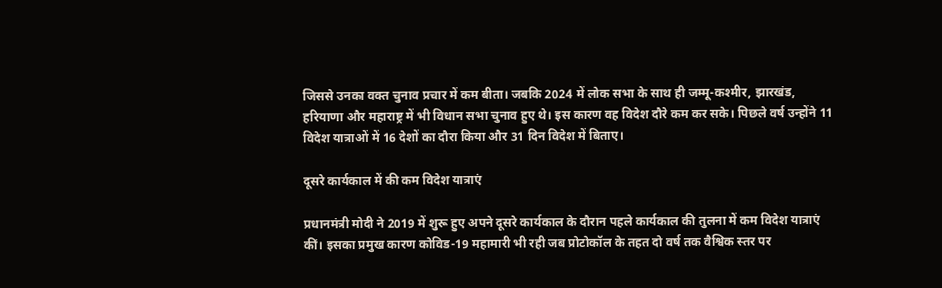जिससे उनका वक्त चुनाव प्रचार में कम बीता। जबकि 2024 में लोक सभा के साथ ही जम्मू-कश्मीर, झारखंड, हरियाणा और महाराष्ट्र में भी विधान सभा चुनाव हुए थे। इस कारण वह विदेश दौरे कम कर सके। पिछले वर्ष उन्होंने 11 विदेश यात्राओं में 16 देशों का दौरा किया और 31 दिन विदेश में बिताए।

दूसरे कार्यकाल में की कम विदेश यात्राएं

प्रधानमंत्री मोदी ने 2019 में शुरू हुए अपने दूसरे कार्यकाल के दौरान पहले कार्यकाल की तुलना में कम विदेश यात्राएं कीं। इसका प्रमुख कारण कोविड-19 महामारी भी रही जब प्रोटोकॉल के तहत दो वर्ष तक वैश्विक स्तर पर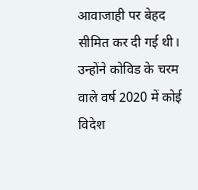आवाजाही पर बेहद सीमित कर दी गई थी। उन्होंने कोविड के चरम वाले वर्ष 2020 में कोई विदेश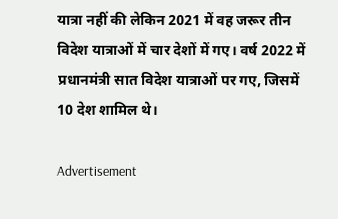यात्रा नहीं की लेकिन 2021 में वह जरूर तीन विदेश यात्राओं में चार देशों में गए। वर्ष 2022 में प्रधानमंत्री सात विदेश यात्राओं पर गए, जिसमें 10 देश शामिल थे।

Advertisement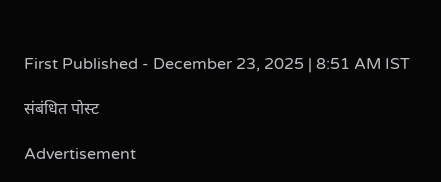First Published - December 23, 2025 | 8:51 AM IST

संबंधित पोस्ट

Advertisement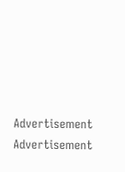Advertisement
Advertisement